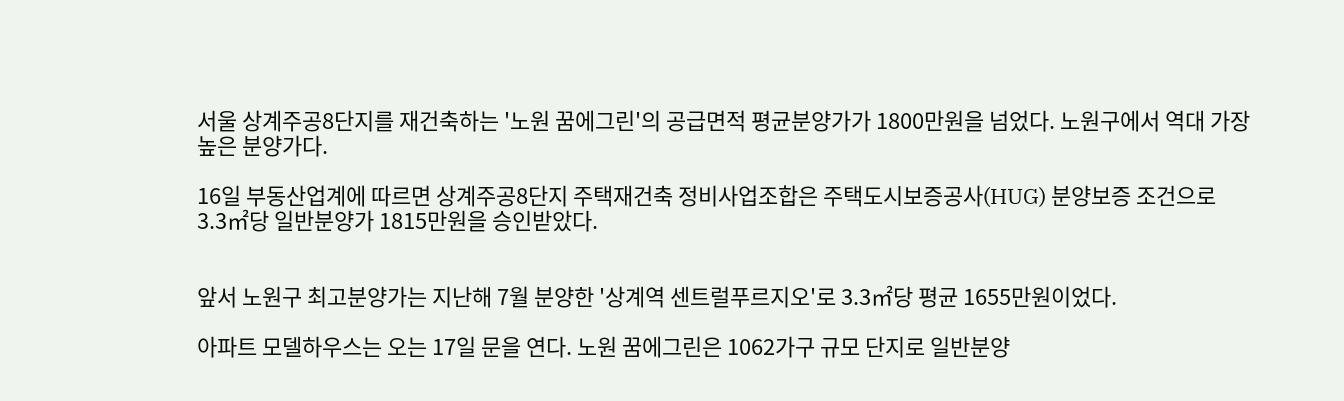서울 상계주공8단지를 재건축하는 '노원 꿈에그린'의 공급면적 평균분양가가 1800만원을 넘었다. 노원구에서 역대 가장 높은 분양가다.

16일 부동산업계에 따르면 상계주공8단지 주택재건축 정비사업조합은 주택도시보증공사(HUG) 분양보증 조건으로 3.3㎡당 일반분양가 1815만원을 승인받았다.


앞서 노원구 최고분양가는 지난해 7월 분양한 '상계역 센트럴푸르지오'로 3.3㎡당 평균 1655만원이었다.

아파트 모델하우스는 오는 17일 문을 연다. 노원 꿈에그린은 1062가구 규모 단지로 일반분양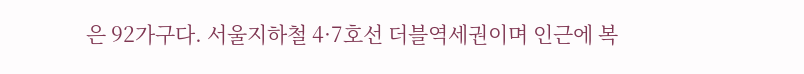은 92가구다. 서울지하철 4·7호선 더블역세권이며 인근에 복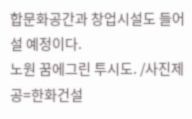합문화공간과 창업시설도 들어설 예정이다.
노원 꿈에그린 투시도. /사진제공=한화건설